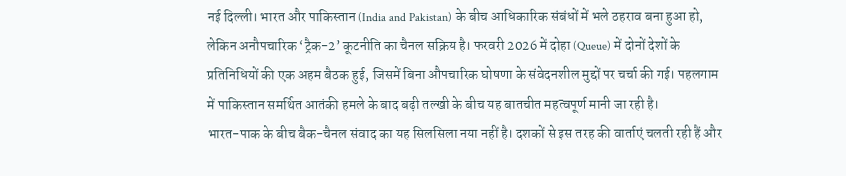नई दिल्ली। भारत और पाकिस्तान (India and Pakistan) के बीच आधिकारिक संबंधों में भले ठहराव बना हुआ हो, लेकिन अनौपचारिक ‘ट्रैक-2’ कूटनीति का चैनल सक्रिय है। फरवरी 2026 में दोहा (Queue) में दोनों देशों के प्रतिनिधियों की एक अहम बैठक हुई, जिसमें बिना औपचारिक घोषणा के संवेदनशील मुद्दों पर चर्चा की गई। पहलगाम में पाकिस्तान समर्थित आतंकी हमले के बाद बढ़ी तल्खी के बीच यह बातचीत महत्वपूर्ण मानी जा रही है।
भारत-पाक के बीच बैक-चैनल संवाद का यह सिलसिला नया नहीं है। दशकों से इस तरह की वार्ताएं चलती रही हैं और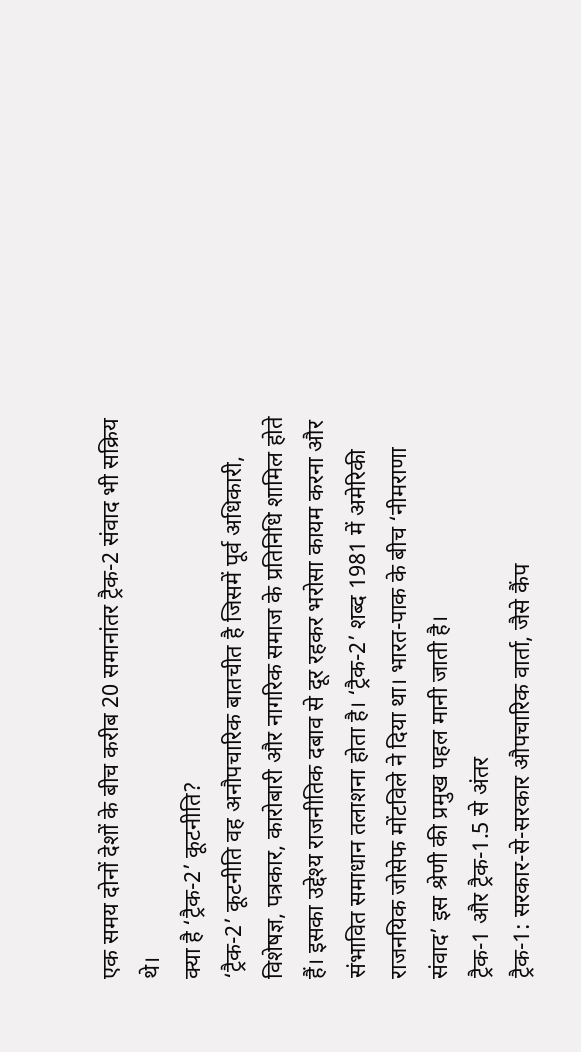एक समय दोनों देशों के बीच करीब 20 समानांतर ट्रैक-2 संवाद भी सक्रिय थे।
क्या है ‘ट्रैक-2’ कूटनीति?
‘ट्रैक-2’ कूटनीति वह अनौपचारिक बातचीत है जिसमें पूर्व अधिकारी, विशेषज्ञ, पत्रकार, कारोबारी और नागरिक समाज के प्रतिनिधि शामिल होते हैं। इसका उद्देश्य राजनीतिक दबाव से दूर रहकर भरोसा कायम करना और संभावित समाधान तलाशना होता है। ‘ट्रैक-2’ शब्द 1981 में अमेरिकी राजनयिक जोसेफ मोंटविले ने दिया था। भारत-पाक के बीच ‘नीमराणा संवाद’ इस श्रेणी की प्रमुख पहल मानी जाती है।
ट्रैक-1 और ट्रैक-1.5 से अंतर
ट्रैक-1: सरकार-से-सरकार औपचारिक वार्ता, जैसे कैंप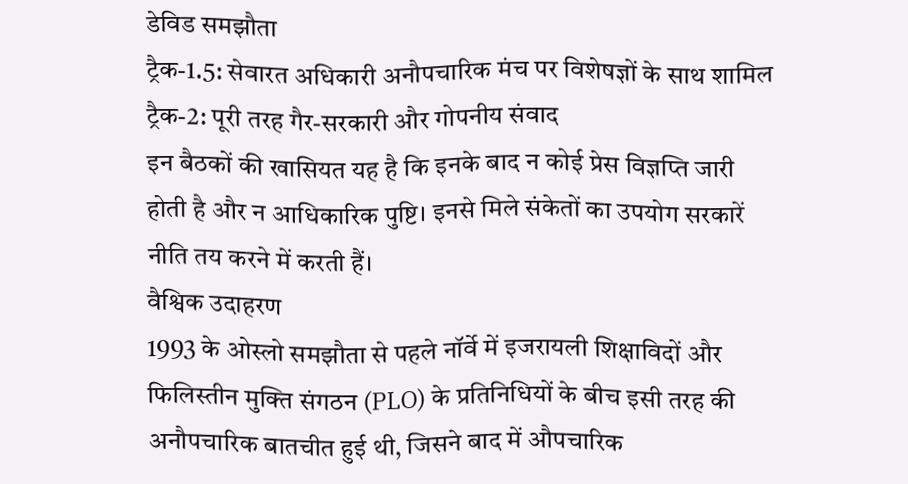डेविड समझौता
ट्रैक-1.5: सेवारत अधिकारी अनौपचारिक मंच पर विशेषज्ञों के साथ शामिल
ट्रैक-2: पूरी तरह गैर-सरकारी और गोपनीय संवाद
इन बैठकों की खासियत यह है कि इनके बाद न कोई प्रेस विज्ञप्ति जारी होती है और न आधिकारिक पुष्टि। इनसे मिले संकेतों का उपयोग सरकारें नीति तय करने में करती हैं।
वैश्विक उदाहरण
1993 के ओस्लो समझौता से पहले नॉर्वे में इजरायली शिक्षाविदों और फिलिस्तीन मुक्ति संगठन (PLO) के प्रतिनिधियों के बीच इसी तरह की अनौपचारिक बातचीत हुई थी, जिसने बाद में औपचारिक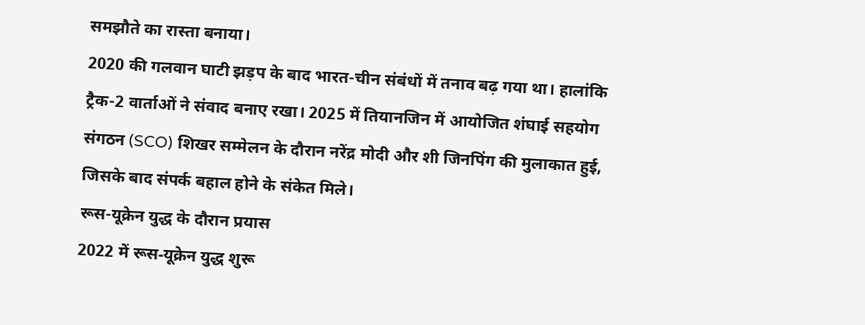समझौते का रास्ता बनाया।
2020 की गलवान घाटी झड़प के बाद भारत-चीन संबंधों में तनाव बढ़ गया था। हालांकि ट्रैक-2 वार्ताओं ने संवाद बनाए रखा। 2025 में तियानजिन में आयोजित शंघाई सहयोग संगठन (SCO) शिखर सम्मेलन के दौरान नरेंद्र मोदी और शी जिनपिंग की मुलाकात हुई, जिसके बाद संपर्क बहाल होने के संकेत मिले।
रूस-यूक्रेन युद्ध के दौरान प्रयास
2022 में रूस‑यूक्रेन युद्ध शुरू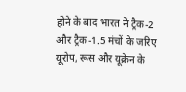होने के बाद भारत ने ट्रैक-2 और ट्रैक-1.5 मंचों के जरिए यूरोप, रूस और यूक्रेन के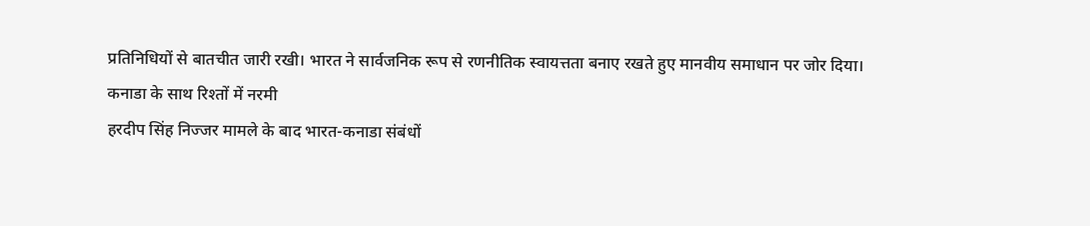प्रतिनिधियों से बातचीत जारी रखी। भारत ने सार्वजनिक रूप से रणनीतिक स्वायत्तता बनाए रखते हुए मानवीय समाधान पर जोर दिया।
कनाडा के साथ रिश्तों में नरमी
हरदीप सिंह निज्जर मामले के बाद भारत-कनाडा संबंधों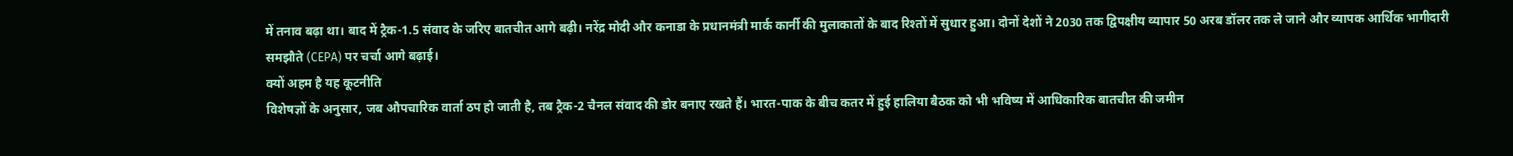में तनाव बढ़ा था। बाद में ट्रैक-1.5 संवाद के जरिए बातचीत आगे बढ़ी। नरेंद्र मोदी और कनाडा के प्रधानमंत्री मार्क कार्नी की मुलाकातों के बाद रिश्तों में सुधार हुआ। दोनों देशों ने 2030 तक द्विपक्षीय व्यापार 50 अरब डॉलर तक ले जाने और व्यापक आर्थिक भागीदारी समझौते (CEPA) पर चर्चा आगे बढ़ाई।
क्यों अहम है यह कूटनीति
विशेषज्ञों के अनुसार, जब औपचारिक वार्ता ठप हो जाती है, तब ट्रैक-2 चैनल संवाद की डोर बनाए रखते हैं। भारत-पाक के बीच कतर में हुई हालिया बैठक को भी भविष्य में आधिकारिक बातचीत की जमीन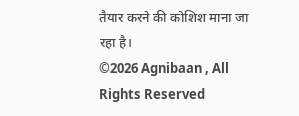तैयार करने की कोशिश माना जा रहा है।
©2026 Agnibaan , All Rights Reserved